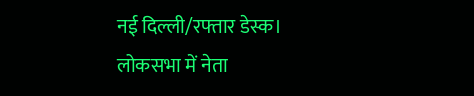नई दिल्ली/रफ्तार डेस्क। लोकसभा में नेता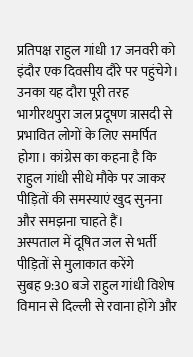प्रतिपक्ष राहुल गांधी 17 जनवरी को इंदौर एक दिवसीय दौरे पर पहुंचेगे। उनका यह दौरा पूरी तरह भागीरथपुरा जल प्रदूषण त्रासदी से प्रभावित लोगों के लिए समर्पित होगा। कांग्रेस का कहना है कि राहुल गांधी सीधे मौके पर जाकर पीड़ितों की समस्याएं खुद सुनना और समझना चाहते हैं।
अस्पताल में दूषित जल से भर्ती पीड़ितों से मुलाकात करेंगे
सुबह 9:30 बजे राहुल गांधी विशेष विमान से दिल्ली से रवाना होंगे और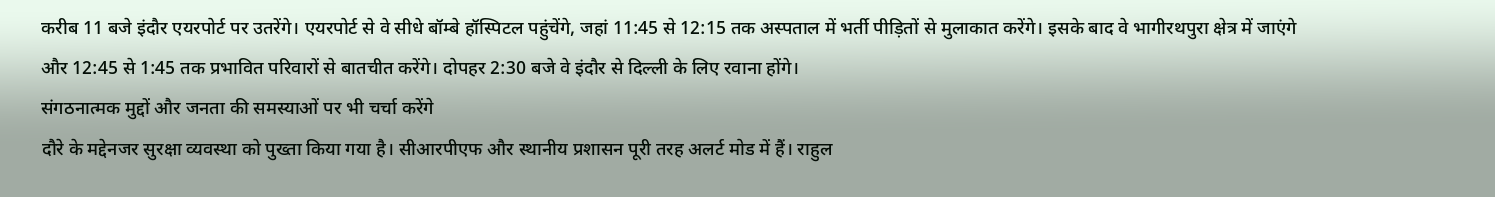करीब 11 बजे इंदौर एयरपोर्ट पर उतरेंगे। एयरपोर्ट से वे सीधे बॉम्बे हॉस्पिटल पहुंचेंगे, जहां 11:45 से 12:15 तक अस्पताल में भर्ती पीड़ितों से मुलाकात करेंगे। इसके बाद वे भागीरथपुरा क्षेत्र में जाएंगे और 12:45 से 1:45 तक प्रभावित परिवारों से बातचीत करेंगे। दोपहर 2:30 बजे वे इंदौर से दिल्ली के लिए रवाना होंगे।
संगठनात्मक मुद्दों और जनता की समस्याओं पर भी चर्चा करेंगे
दौरे के मद्देनजर सुरक्षा व्यवस्था को पुख्ता किया गया है। सीआरपीएफ और स्थानीय प्रशासन पूरी तरह अलर्ट मोड में हैं। राहुल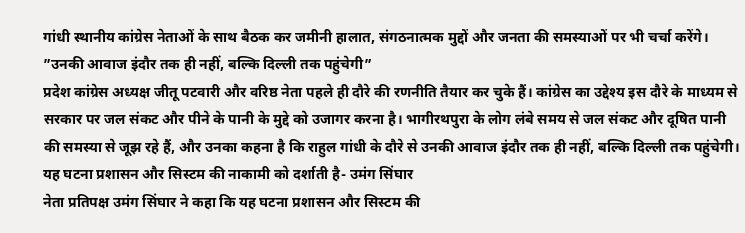गांधी स्थानीय कांग्रेस नेताओं के साथ बैठक कर जमीनी हालात, संगठनात्मक मुद्दों और जनता की समस्याओं पर भी चर्चा करेंगे।
”उनकी आवाज इंदौर तक ही नहीं, बल्कि दिल्ली तक पहुंचेगी”
प्रदेश कांग्रेस अध्यक्ष जीतू पटवारी और वरिष्ठ नेता पहले ही दौरे की रणनीति तैयार कर चुके हैं। कांग्रेस का उद्देश्य इस दौरे के माध्यम से सरकार पर जल संकट और पीने के पानी के मुद्दे को उजागर करना है। भागीरथपुरा के लोग लंबे समय से जल संकट और दूषित पानी की समस्या से जूझ रहे हैं, और उनका कहना है कि राहुल गांधी के दौरे से उनकी आवाज इंदौर तक ही नहीं, बल्कि दिल्ली तक पहुंचेगी।
यह घटना प्रशासन और सिस्टम की नाकामी को दर्शाती है- उमंग सिंघार
नेता प्रतिपक्ष उमंग सिंघार ने कहा कि यह घटना प्रशासन और सिस्टम की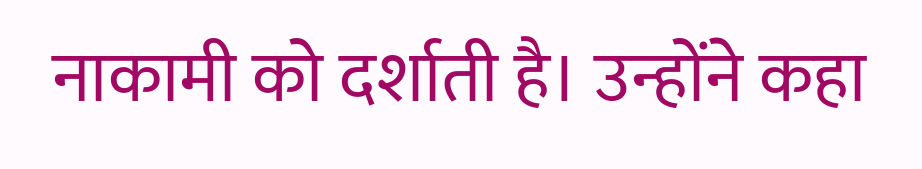नाकामी को दर्शाती है। उन्होंने कहा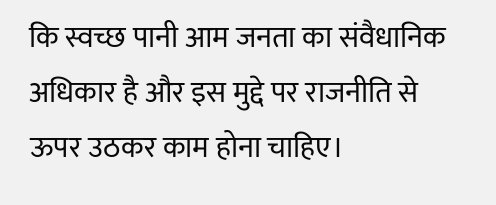कि स्वच्छ पानी आम जनता का संवैधानिक अधिकार है और इस मुद्दे पर राजनीति से ऊपर उठकर काम होना चाहिए।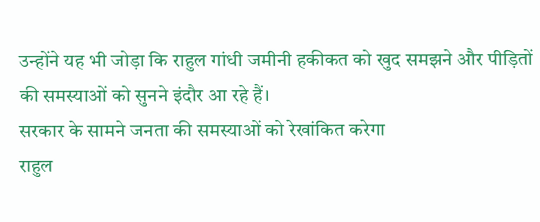उन्होंने यह भी जोड़ा कि राहुल गांधी जमीनी हकीकत को खुद समझने और पीड़ितों की समस्याओं को सुनने इंदौर आ रहे हैं।
सरकार के सामने जनता की समस्याओं को रेखांकित करेगा
राहुल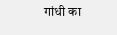गांधी का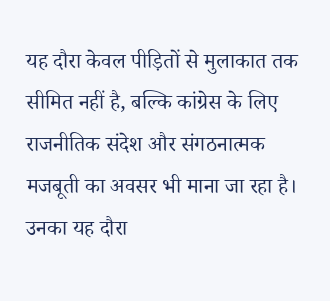यह दौरा केवल पीड़ितों से मुलाकात तक सीमित नहीं है, बल्कि कांग्रेस के लिए राजनीतिक संदेश और संगठनात्मक मजबूती का अवसर भी माना जा रहा है। उनका यह दौरा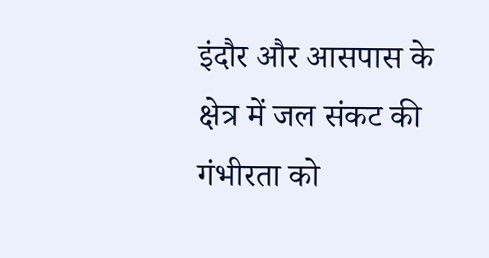इंदौर और आसपास के क्षेत्र में जल संकट की गंभीरता को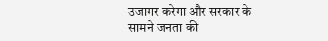उजागर करेगा और सरकार के सामने जनता की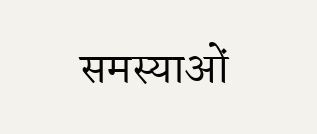समस्याओं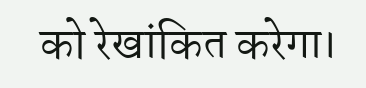को रेखांकित करेगा।